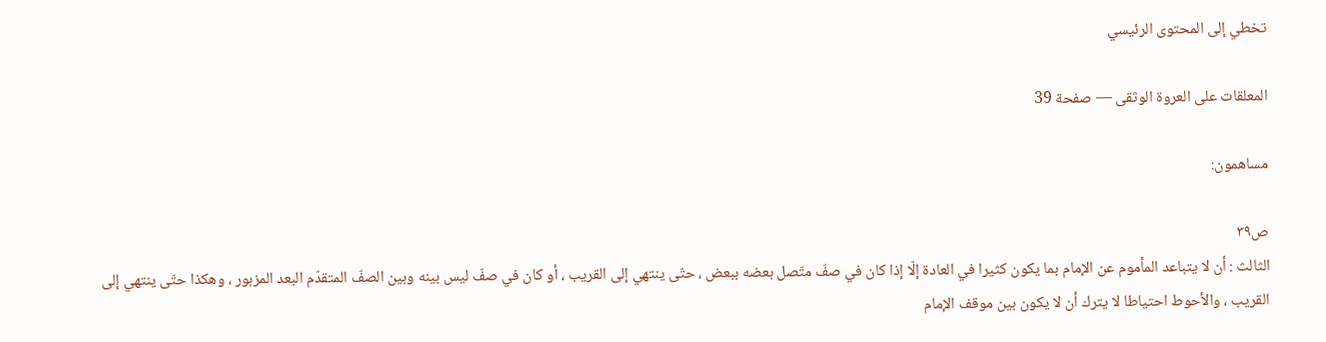تخطي إلى المحتوى الرئيسي

المعلقات على العروة الوثقى — صفحة 39

مساهمون:

ص٣٩
الثالث : أن لا يتباعد المأموم عن الإمام بما يكون كثيرا في العادة إلّا إذا كان في صفّ متّصل بعضه ببعض ، حتّى ينتهي إلى القريب ، أو كان في صفّ ليس بينه وبين الصفّ المتقدّم البعد المزبور ، وهكذا حتّى ينتهي إلى القريب ، والأحوط احتياطا لا يترك أن لا يكون بين موقف الإمام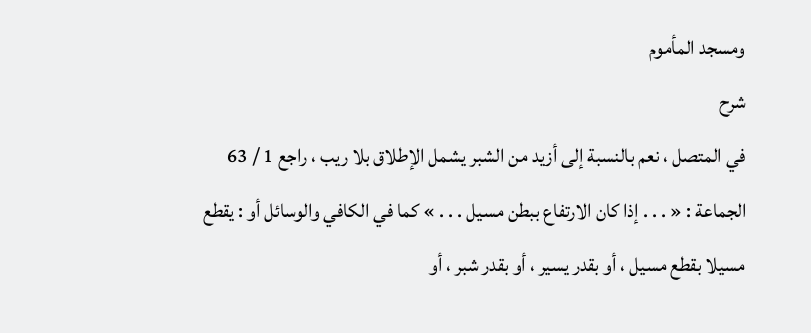ومسجد المأموم
شرح
في المتصل ، نعم بالنسبة إلى أزيد من الشبر يشمل الإطلاق بلا ريب ، راجع 1 / 63 الجماعة : « . . . إذا كان الارتفاع ببطن مسيل . . . » كما في الكافي والوسائل أو : يقطع مسيلا بقطع مسيل ، أو بقدر يسير ، أو بقدر شبر ، أو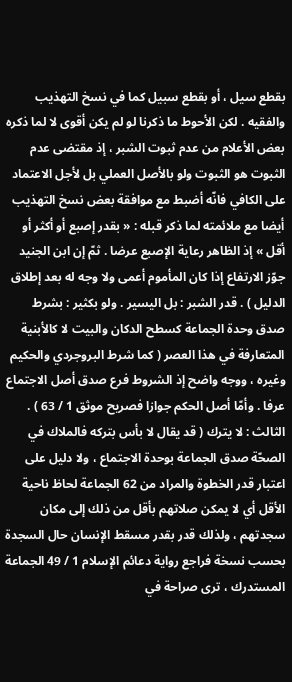بقطع سيل ، أو بقطع سبيل كما في نسخ التهذيب والفقيه . لكن الأحوط ما ذكرنا لو لم يكن أقوى لا لما ذكره بعض الأعلام من عدم ثبوت الشبر ، إذ مقتضى عدم الثبوت هو الثبوت ولو بالأصل العملي بل لأجل الاعتماد على الكافي فانّه أضبط مع موافقة بعض نسخ التهذيب أيضا مع ملائمته لما ذكر قبله : « بقدر إصبع أو أكثر أو أقل » إذ الظاهر رعاية الإصبع عرضا . ثمّ إن ابن الجنيد جوّز الارتفاع إذا كان المأموم أعمى ولا وجه له بعد إطلاق الدليل ) . قدر الشبر : بل اليسير . ولو بكثير : بشرط صدق وحدة الجماعة كسطح الدكان والبيت لا كالأبنية المتعارفة في هذا العصر ( كما شرط البروجردي والحكيم وغيره ، ووجه واضح إذ الشروط فرع صدق أصل الاجتماع عرفا . وأمّا أصل الحكم جوازا فصريح موثق 1 / 63 ) . الثالث : لا يترك ( قد يقال لا بأس بتركه فالملاك في الصحّة صدق الجماعة بوحدة الاجتماع ، ولا دليل على اعتبار قدر الخطوة والمراد من 62 الجماعة لحاظ ناحية الأقل أي لا يمكن صلاتهم بأقل من ذلك إلى مكان سجدتهم ، ولذلك قدر بقدر مسقط الإنسان حال السجدة بحسب نسخة فراجع رواية دعائم الإسلام 1 / 49 الجماعة المستدرك ، ترى صراحة في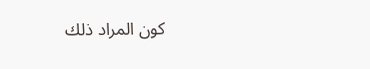كون المراد ذلك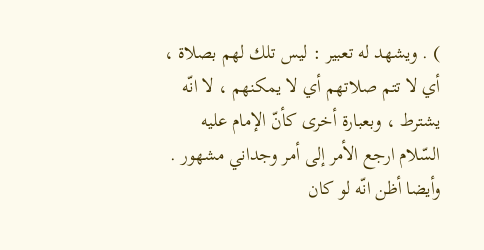) . ويشهد له تعبير : ليس تلك لهم بصلاة ، أي لا تتم صلاتهم أي لا يمكنهم ، لا انّه يشترط ، وبعبارة أخرى كأنّ الإمام عليه السّلام ارجع الأمر إلى أمر وجداني مشهور . وأيضا أظن انّه لو كان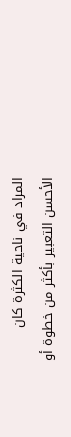المراد في ناحية الكثرة كان الأحسن التعبير بأكثر من خطوة أو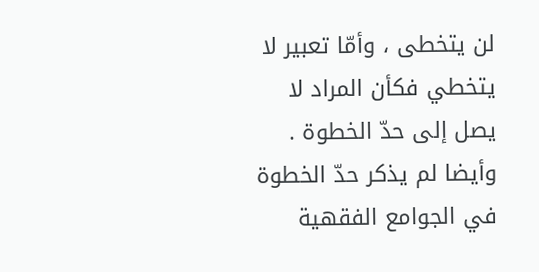لن يتخطى ، وأمّا تعبير لا يتخطي فكأن المراد لا يصل إلى حدّ الخطوة . وأيضا لم يذكر حدّ الخطوة في الجوامع الفقهية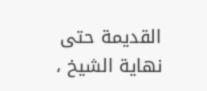القديمة حتى نهاية الشيخ ،